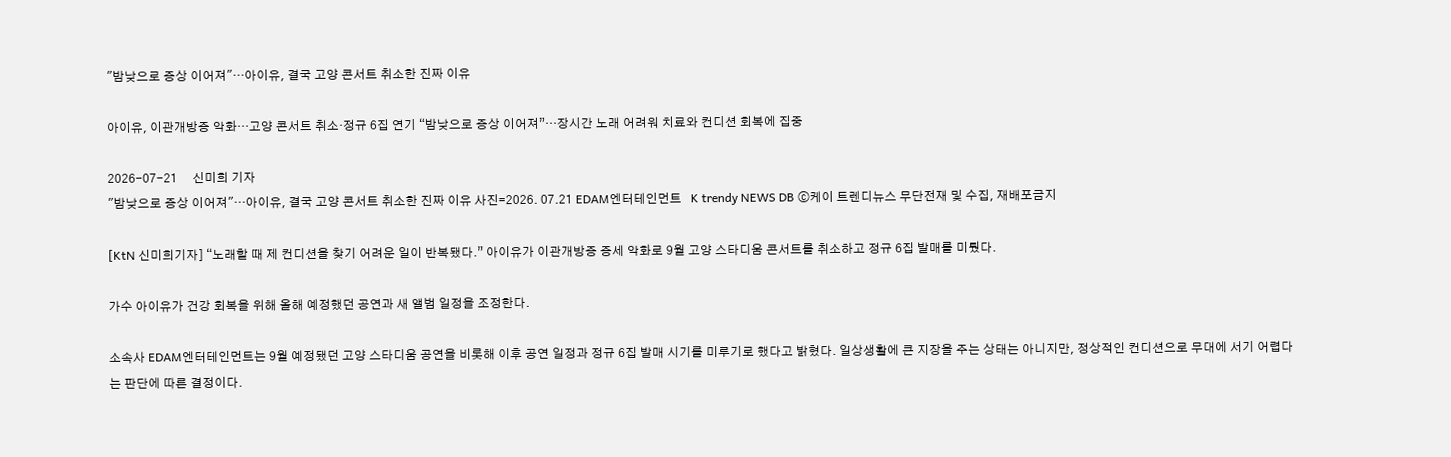"밤낮으로 증상 이어져"…아이유, 결국 고양 콘서트 취소한 진짜 이유

아이유, 이관개방증 악화…고양 콘서트 취소·정규 6집 연기 “밤낮으로 증상 이어져”…장시간 노래 어려워 치료와 컨디션 회복에 집중

2026-07-21     신미희 기자
"밤낮으로 증상 이어져"…아이유, 결국 고양 콘서트 취소한 진짜 이유 사진=2026. 07.21 EDAM엔터테인먼트   K trendy NEWS DB ⓒ케이 트렌디뉴스 무단전재 및 수집, 재배포금지

[KtN 신미희기자] “노래할 때 제 컨디션을 찾기 어려운 일이 반복됐다.” 아이유가 이관개방증 증세 악화로 9월 고양 스타디움 콘서트를 취소하고 정규 6집 발매를 미뤘다.

가수 아이유가 건강 회복을 위해 올해 예정했던 공연과 새 앨범 일정을 조정한다.

소속사 EDAM엔터테인먼트는 9월 예정됐던 고양 스타디움 공연을 비롯해 이후 공연 일정과 정규 6집 발매 시기를 미루기로 했다고 밝혔다. 일상생활에 큰 지장을 주는 상태는 아니지만, 정상적인 컨디션으로 무대에 서기 어렵다는 판단에 따른 결정이다.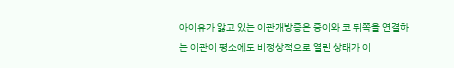아이유가 앓고 있는 이관개방증은 중이와 코 뒤쪽을 연결하는 이관이 평소에도 비정상적으로 열린 상태가 이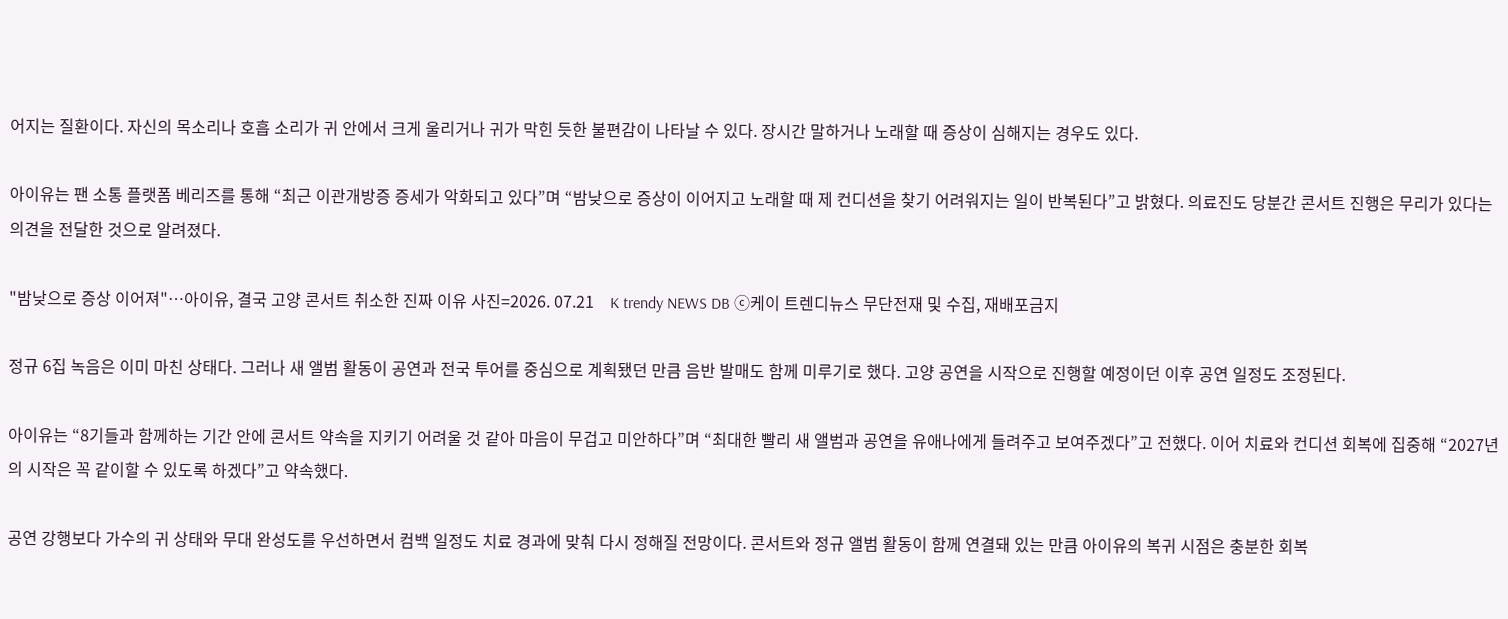어지는 질환이다. 자신의 목소리나 호흡 소리가 귀 안에서 크게 울리거나 귀가 막힌 듯한 불편감이 나타날 수 있다. 장시간 말하거나 노래할 때 증상이 심해지는 경우도 있다.

아이유는 팬 소통 플랫폼 베리즈를 통해 “최근 이관개방증 증세가 악화되고 있다”며 “밤낮으로 증상이 이어지고 노래할 때 제 컨디션을 찾기 어려워지는 일이 반복된다”고 밝혔다. 의료진도 당분간 콘서트 진행은 무리가 있다는 의견을 전달한 것으로 알려졌다.

"밤낮으로 증상 이어져"…아이유, 결국 고양 콘서트 취소한 진짜 이유 사진=2026. 07.21    K trendy NEWS DB ⓒ케이 트렌디뉴스 무단전재 및 수집, 재배포금지

정규 6집 녹음은 이미 마친 상태다. 그러나 새 앨범 활동이 공연과 전국 투어를 중심으로 계획됐던 만큼 음반 발매도 함께 미루기로 했다. 고양 공연을 시작으로 진행할 예정이던 이후 공연 일정도 조정된다.

아이유는 “8기들과 함께하는 기간 안에 콘서트 약속을 지키기 어려울 것 같아 마음이 무겁고 미안하다”며 “최대한 빨리 새 앨범과 공연을 유애나에게 들려주고 보여주겠다”고 전했다. 이어 치료와 컨디션 회복에 집중해 “2027년의 시작은 꼭 같이할 수 있도록 하겠다”고 약속했다.

공연 강행보다 가수의 귀 상태와 무대 완성도를 우선하면서 컴백 일정도 치료 경과에 맞춰 다시 정해질 전망이다. 콘서트와 정규 앨범 활동이 함께 연결돼 있는 만큼 아이유의 복귀 시점은 충분한 회복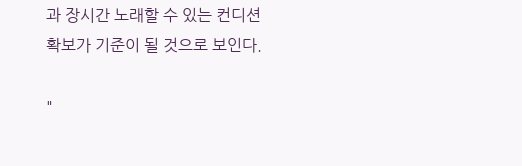과 장시간 노래할 수 있는 컨디션 확보가 기준이 될 것으로 보인다.

"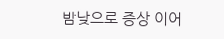밤낮으로 증상 이어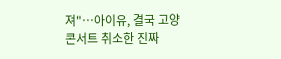져"…아이유, 결국 고양 콘서트 취소한 진짜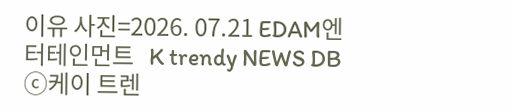이유 사진=2026. 07.21 EDAM엔터테인먼트   K trendy NEWS DB ⓒ케이 트렌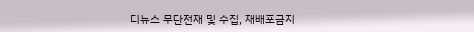디뉴스 무단전재 및 수집, 재배포금지